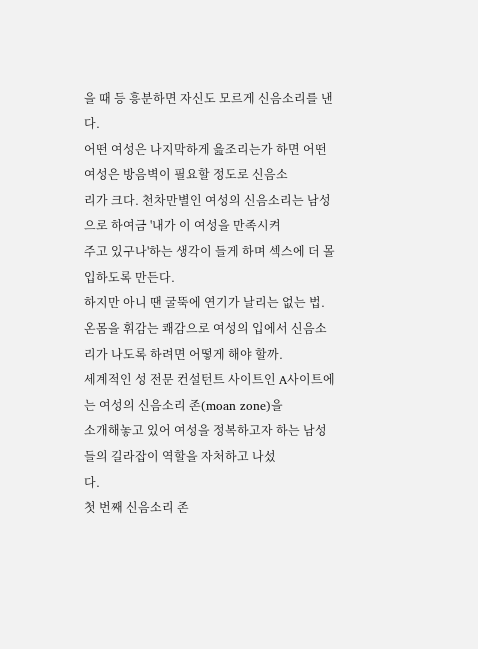을 때 등 흥분하면 자신도 모르게 신음소리를 낸다.
어떤 여성은 나지막하게 읊조리는가 하면 어떤 여성은 방음벽이 필요할 정도로 신음소
리가 크다. 천차만별인 여성의 신음소리는 남성으로 하여금 '내가 이 여성을 만족시켜
주고 있구나'하는 생각이 들게 하며 섹스에 더 몰입하도록 만든다.
하지만 아니 땐 굴뚝에 연기가 날리는 없는 법.
온몸을 휘감는 쾌감으로 여성의 입에서 신음소리가 나도록 하려면 어떻게 해야 할까.
세계적인 성 전문 컨설턴트 사이트인 A사이트에는 여성의 신음소리 존(moan zone)을
소개해놓고 있어 여성을 정복하고자 하는 남성들의 길라잡이 역할을 자처하고 나섰
다.
첫 번째 신음소리 존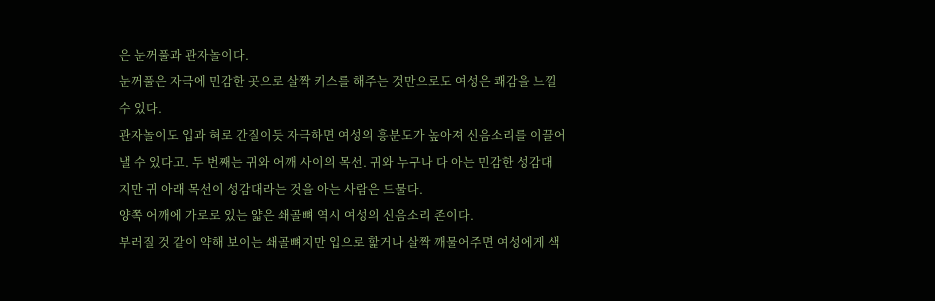은 눈꺼풀과 관자놀이다.
눈꺼풀은 자극에 민감한 곳으로 살짝 키스를 해주는 것만으로도 여성은 쾌감을 느낄
수 있다.
관자놀이도 입과 혀로 간질이듯 자극하면 여성의 흥분도가 높아져 신음소리를 이끌어
낼 수 있다고. 두 번째는 귀와 어깨 사이의 목선. 귀와 누구나 다 아는 민감한 성감대
지만 귀 아래 목선이 성감대라는 것을 아는 사람은 드물다.
양쪽 어깨에 가로로 있는 얇은 쇄골뼈 역시 여성의 신음소리 존이다.
부러질 것 같이 약해 보이는 쇄골뼈지만 입으로 핥거나 살짝 깨물어주면 여성에게 색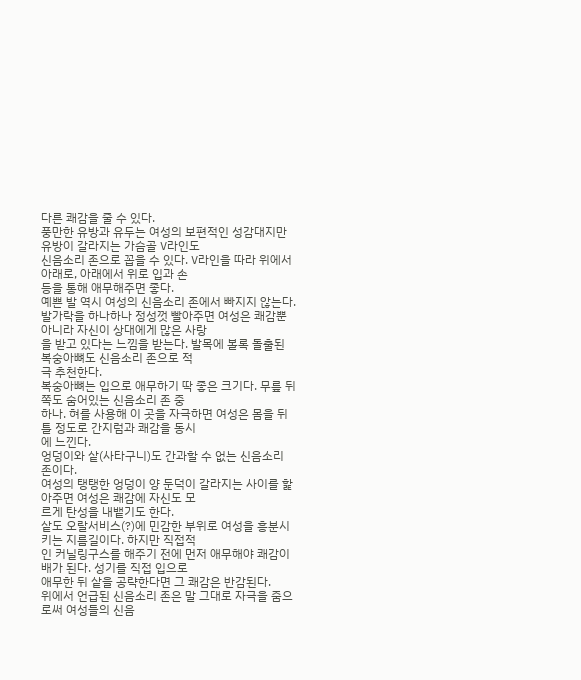다른 쾌감을 줄 수 있다.
풍만한 유방과 유두는 여성의 보편적인 성감대지만 유방이 갈라지는 가슴골 V라인도
신음소리 존으로 꼽을 수 있다. V라인을 따라 위에서 아래로, 아래에서 위로 입과 손
등을 통해 애무해주면 좋다.
예쁜 발 역시 여성의 신음소리 존에서 빠지지 않는다.
발가락을 하나하나 정성껏 빨아주면 여성은 쾌감뿐 아니라 자신이 상대에게 많은 사랑
을 받고 있다는 느낌을 받는다. 발목에 볼록 돌출된 복숭아뼈도 신음소리 존으로 적
극 추천한다.
복숭아뼈는 입으로 애무하기 딱 좋은 크기다. 무릎 뒤쪽도 숨어있는 신음소리 존 중
하나. 혀를 사용해 이 곳을 자극하면 여성은 몸을 뒤틀 정도로 간지럼과 쾌감을 동시
에 느낀다.
엉덩이와 샅(사타구니)도 간과할 수 없는 신음소리 존이다.
여성의 탱탱한 엉덩이 양 둔덕이 갈라지는 사이를 핥아주면 여성은 쾌감에 자신도 모
르게 탄성을 내뱉기도 한다.
샅도 오랄서비스(?)에 민감한 부위로 여성을 흥분시키는 지름길이다. 하지만 직접적
인 커닐링구스를 해주기 전에 먼저 애무해야 쾌감이 배가 된다. 성기를 직접 입으로
애무한 뒤 샅을 공략한다면 그 쾌감은 반감된다.
위에서 언급된 신음소리 존은 말 그대로 자극을 줌으로써 여성들의 신음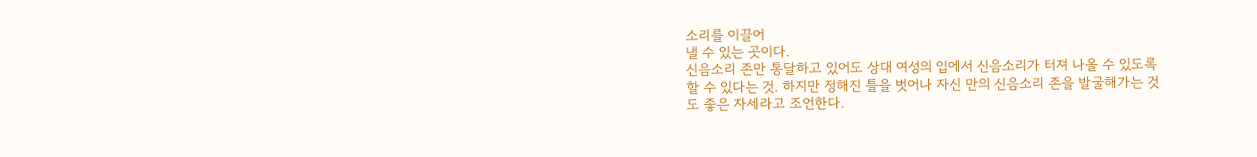소리를 이끌어
낼 수 있는 곳이다.
신음소리 존만 통달하고 있어도 상대 여성의 입에서 신음소리가 터져 나올 수 있도록
할 수 있다는 것. 하지만 정해진 틀을 벗어나 자신 만의 신음소리 존을 발굴해가는 것
도 좋은 자세라고 조언한다.